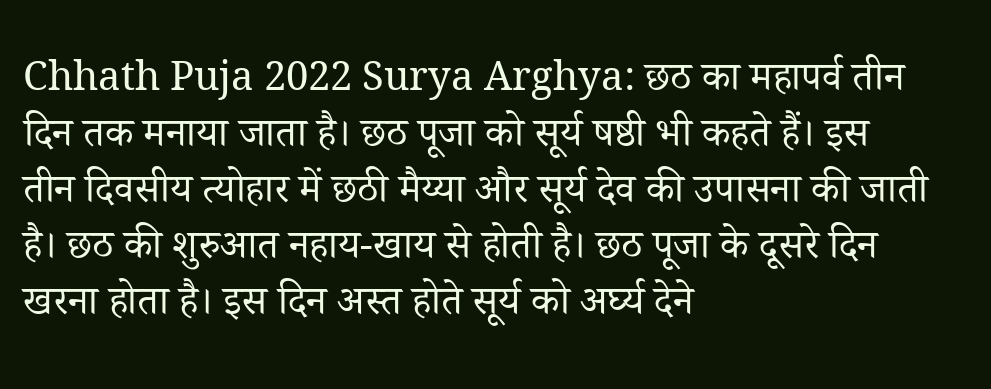Chhath Puja 2022 Surya Arghya: छठ का महापर्व तीन दिन तक मनाया जाता है। छठ पूजा को सूर्य षष्ठी भी कहते हैं। इस तीन दिवसीय त्योहार में छठी मैय्या और सूर्य देव की उपासना की जाती है। छठ की शुरुआत नहाय-खाय से होती है। छठ पूजा के दूसरे दिन खरना होता है। इस दिन अस्त होते सूर्य को अर्घ्य देने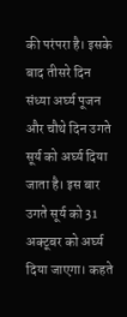की परंपरा है। इसके बाद तीसरे दिन संध्या अर्घ्य पूजन और चौथे दिन उगते सूर्य को अर्घ्य दिया जाता है। इस बार उगते सूर्य को 31 अक्टूबर को अर्घ्य दिया जाएगा। कहते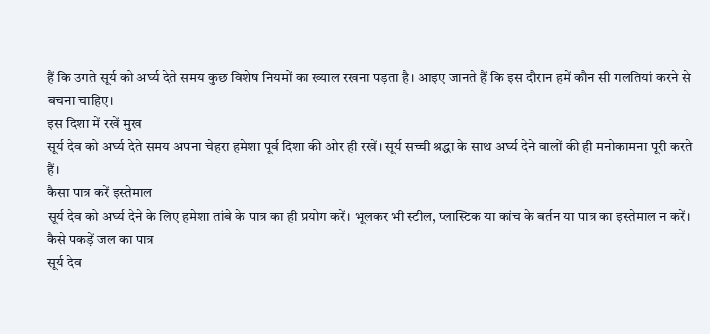हैं कि उगते सूर्य को अर्घ्य देते समय कुछ विशेष नियमों का ख्याल रखना पड़ता है। आइए जानते हैं कि इस दौरान हमें कौन सी गलतियां करने से बचना चाहिए।
इस दिशा में रखें मुख
सूर्य देव को अर्घ्य देते समय अपना चेहरा हमेशा पूर्व दिशा की ओर ही रखें। सूर्य सच्ची श्रद्धा के साथ अर्घ्य देने वालों की ही मनोकामना पूरी करते हैं।
कैसा पात्र करें इस्तेमाल
सूर्य देव को अर्घ्य देने के लिए हमेशा तांबे के पात्र का ही प्रयोग करें। भूलकर भी स्टील, प्लास्टिक या कांच के बर्तन या पात्र का इस्तेमाल न करें।
कैसे पकड़ें जल का पात्र
सूर्य देव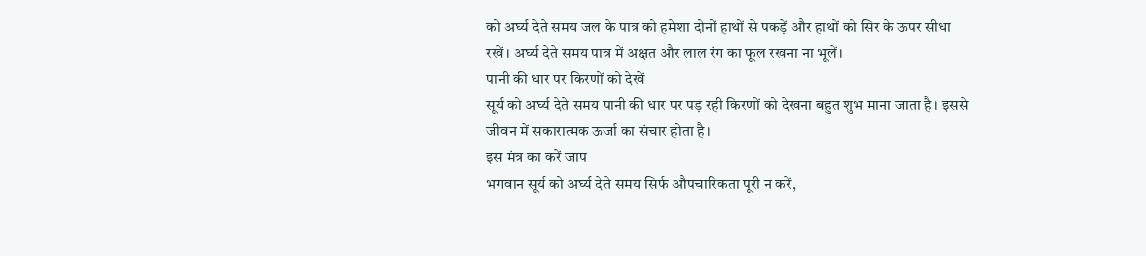को अर्घ्य देते समय जल के पात्र को हमेशा दोनों हाथों से पकड़ें और हाथों को सिर के ऊपर सीधा रखें। अर्घ्य देते समय पात्र में अक्षत और लाल रंग का फूल रखना ना भूलें।
पानी की धार पर किरणों को देखें
सूर्य को अर्घ्य देते समय पानी की धार पर पड़ रही किरणों को देखना बहुत शुभ माना जाता है। इससे जीवन में सकारात्मक ऊर्जा का संचार होता है।
इस मंत्र का करें जाप
भगवान सूर्य को अर्घ्य देते समय सिर्फ औपचारिकता पूरी न करें,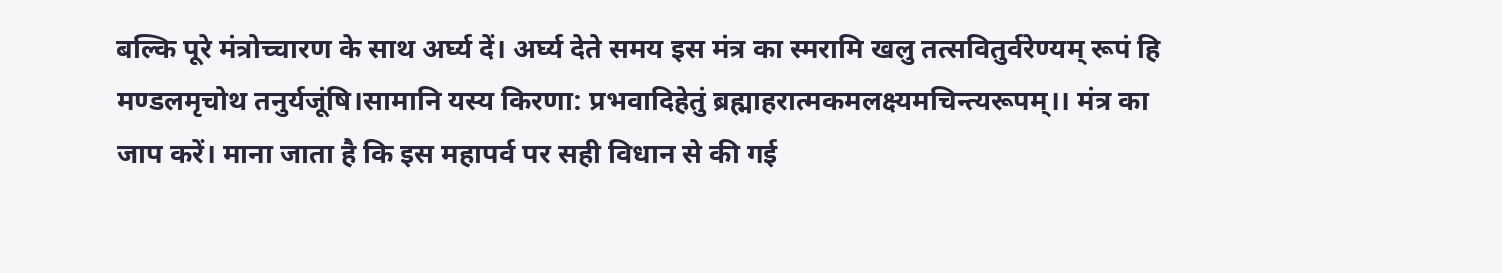बल्कि पूरे मंत्रोच्चारण के साथ अर्घ्य दें। अर्घ्य देते समय इस मंत्र का स्मरामि खलु तत्सवितुर्वरेण्यम् रूपं हि मण्डलमृचोथ तनुर्यजूंषि।सामानि यस्य किरणा: प्रभवादिहेतुं ब्रह्माहरात्मकमलक्ष्यमचिन्त्यरूपम्।। मंत्र का जाप करें। माना जाता है कि इस महापर्व पर सही विधान से की गई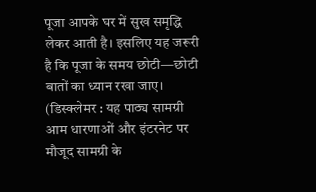पूजा आपके घर में सुख समृद्धि लेकर आती है। इसलिए यह जरूरी है कि पूजा के समय छोटी—छोटी बातों का ध्यान रखा जाए।
(डिस्क्लेमर : यह पाठ्य सामग्री आम धारणाओं और इंटरनेट पर मौजूद सामग्री के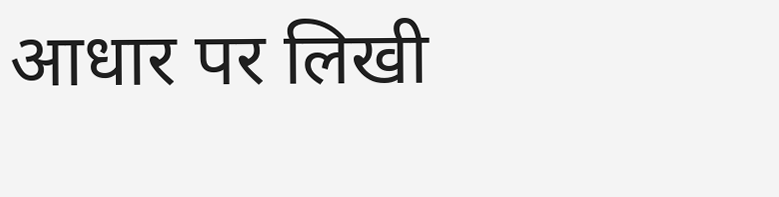आधार पर लिखी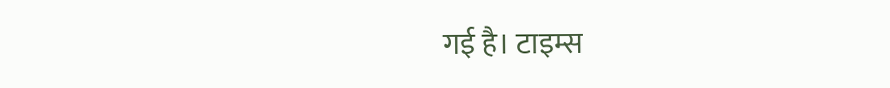गई है। टाइम्स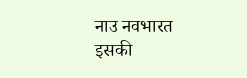नाउ नवभारत इसकी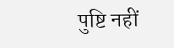पुष्टि नहीं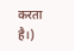करता है।)